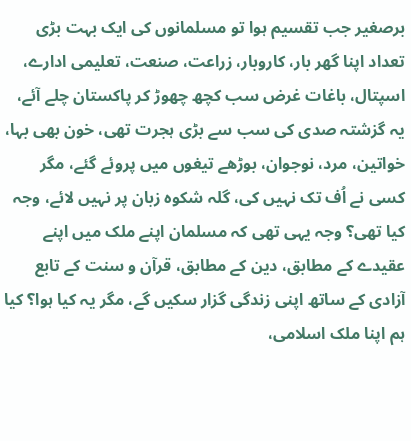برصغیر جب تقسیم ہوا تو مسلمانوں کی ایک بہت بڑی تعداد اپنا گھر بار، کاروبار، زراعت، صنعت، تعلیمی ادارے، اسپتال، باغات غرض سب کچھ چھوڑ کر پاکستان چلے آئے، یہ گزشتہ صدی کی سب سے بڑی ہجرت تھی، خون بھی بہا، خواتین، مرد، نوجوان، بوڑھے تیغوں میں پروئے گئے، مگر کسی نے اُف تک نہیں کی، گلہ شکوہ زبان پر نہیں لائے، وجہ کیا تھی؟ وجہ یہی تھی کہ مسلمان اپنے ملک میں اپنے عقیدے کے مطابق، دین کے مطابق، قرآن و سنت کے تابع آزادی کے ساتھ اپنی زندگی گزار سکیں گے، مگر یہ کیا ہوا؟ کیا ہم اپنا ملک اسلامی،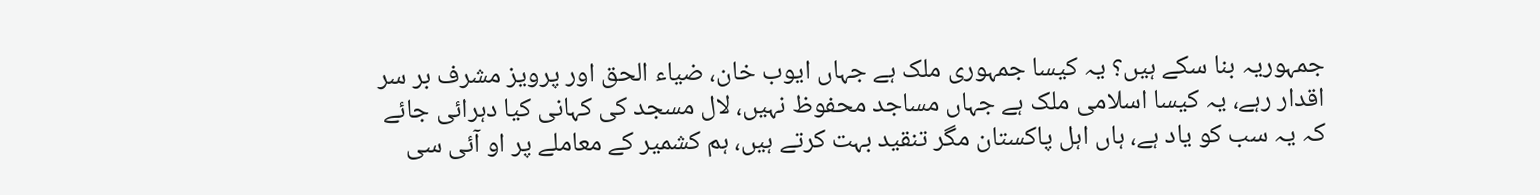جمہوریہ بنا سکے ہیں؟ یہ کیسا جمہوری ملک ہے جہاں ایوب خان، ضیاء الحق اور پرویز مشرف بر سر اقدار رہے، یہ کیسا اسلامی ملک ہے جہاں مساجد محفوظ نہیں، لال مسجد کی کہانی کیا دہرائی جائے کہ یہ سب کو یاد ہے، ہاں اہل پاکستان مگر تنقید بہت کرتے ہیں، ہم کشمیر کے معاملے پر او آئی سی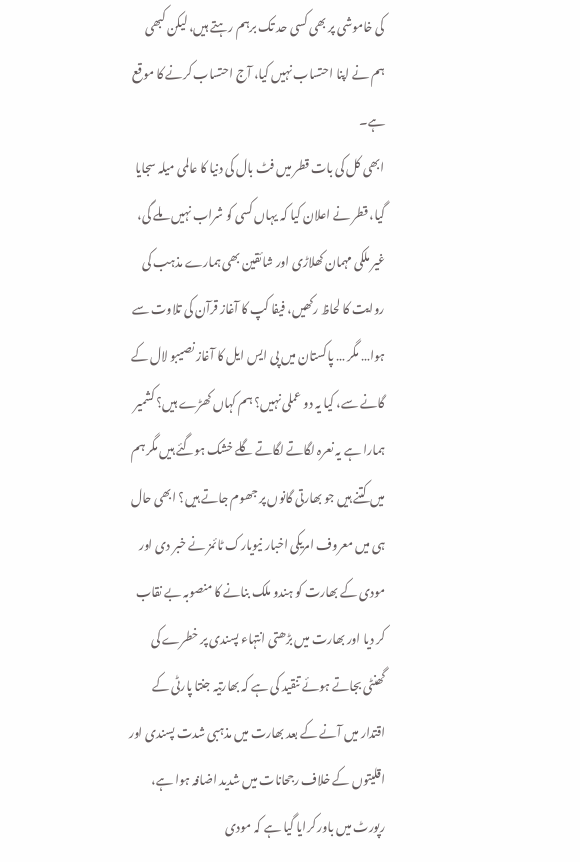کی خاموشی پر بھی کسی حد تک برہم رہتے ہیں، لیکن کبھی ہم نے اپنا احتساب نہیں کیا، آج احتساب کرنے کا موقع ہے۔
ابھی کل کی بات قطر میں فٹ بال کی دنیا کا عالمی میلہ سجایا گیا، قطر نے اعلان کیا کہ یہاں کسی کو شراب نہیں ملے گی، غیر ملکی مہمان کھلاڑی اور شائقین بھی ہمارے مذہب کی روایت کا لحاظ رکھیں، فیفا کپ کا آغاز قرآن کی تلاوت سے ہوا… مگر … پاکستان میں پی ایس ایل کا آغاز نصیبو لال کے گانے سے، کیا یہ دو عملی نہیں؟ ہم کہاں کھڑے ہیں؟ کشمیر ہمارا ہے یہ نعرہ لگاتے لگاتے گلے خشک ہوگئے ہیں مگر ہم میں کتنے ہیں جو بھارتی گانوں پر جھوم جاتے ہیں؟ ابھی حال ہی میں معروف امریکی اخبار نیویارک ٹائمز نے خبر دی اور مودی کے بھارت کو ہندو ملک بنانے کا منصوبہ بے نقاب کر دیا اور بھارت میں بڑھتی انتہاء پسندی پر خطرے کی گھنٹی بجاتے ہوئے تنقید کی ہے کہ بھارتیہ جنتا پارٹی کے اقتدار میں آنے کے بعد بھارت میں مذہبی شدت پسندی اور اقلیتوں کے خلاف رجحانات میں شدید اضافہ ہوا ہے، رپورٹ میں باور کرایا گیا ہے کہ مودی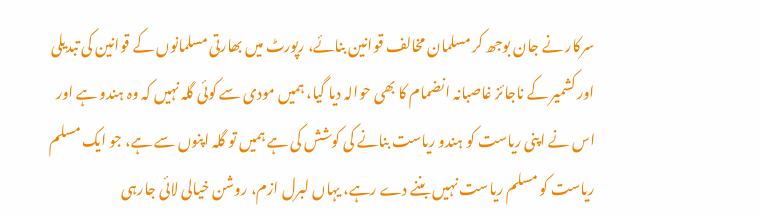سرکار نے جان بوجھ کر مسلمان مخالف قوانین بنائے، رپورٹ میں بھارتی مسلمانوں کے قوانین کی تبدیلی اور کشمیر کے ناجائز غاصبانہ انضمام کا بھی حوالہ دیا گیا، ہمیں مودی سے کوئی گلہ نہیں کہ وہ ہندو ہے اور اس نے اپنی ریاست کو ہندو ریاست بنانے کی کوشش کی ہے ہمیں تو گلہ اپنوں سے ہے، جو ایک مسلم ریاست کو مسلم ریاست نہیں بننے دے رہے، یہاں لبرل ازم، روشن خیالی لائی جارہی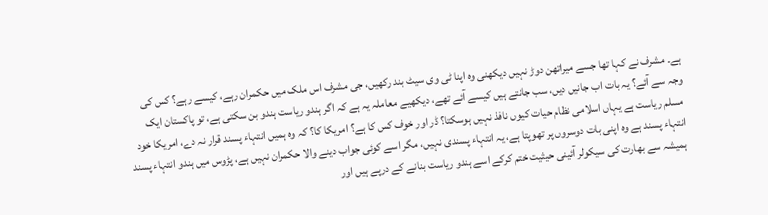ہے۔ مشرف نے کہا تھا جسے میراتھن دوڑ نہیں دیکھنی وہ اپنا ٹی وی سیٹ بند رکھیں، جی مشرف اس ملک میں حکمران رہے، کیسے رہے؟ کس کی وجہ سے آئے؟ یہ بات اب جانیں دیں، سب جانتے ہیں کیسے آئے تھے، دیکھیے معاملہ یہ ہے کہ اگر ہندو ریاست ہندو بن سکتی ہے، تو پاکستان ایک مسلم ریاست ہے یہاں اسلامی نظام حیات کیوں نافذ نہیں ہوسکتا؟ ڈر اور خوف کس کا ہے؟ امریکا کا؟ کہ وہ ہمیں انتہاء پسند قرار نہ دے، امریکا خود انتہاء پسند ہے وہ اپنی بات دوسروں پر تھوپتا ہے، یہ انتہاء پسندی نہیں، مگر اسے کوئی جواب دینے والا حکمران نہیں ہے، پڑوس میں ہندو انتہاء پسند ہمیشہ سے بھارت کی سیکولر آئینی حیثیت ختم کرکے اسے ہندو ریاست بنانے کے درپے ہیں اور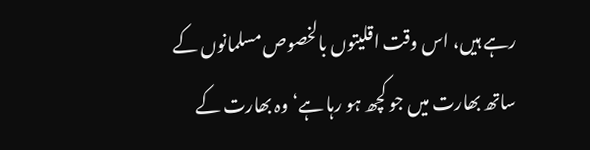رہے ہیں، اس وقت اقلیتوں بالخصوص مسلمانوں کے ساتھ بھارت میں جو کچھ ہو رہا ہے‘ وہ بھارت کے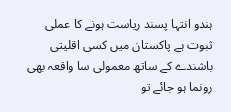ہندو انتہا پسند ریاست ہونے کا عملی ثبوت ہے پاکستان میں کسی اقلیتی باشندے کے ساتھ معمولی سا واقعہ بھی رونما ہو جائے تو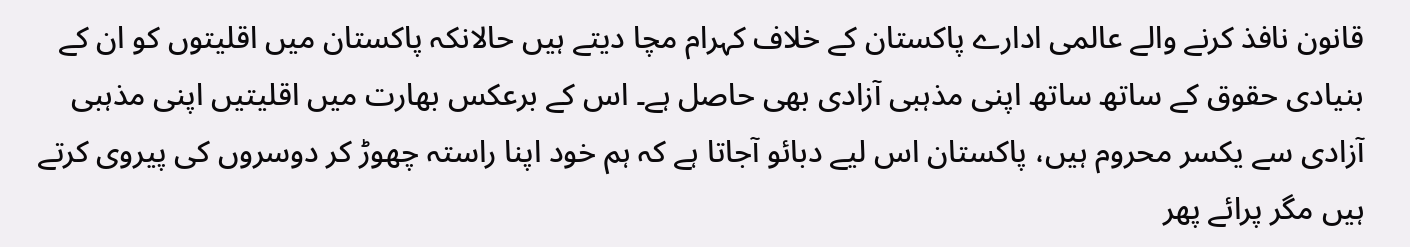قانون نافذ کرنے والے عالمی ادارے پاکستان کے خلاف کہرام مچا دیتے ہیں حالانکہ پاکستان میں اقلیتوں کو ان کے بنیادی حقوق کے ساتھ ساتھ اپنی مذہبی آزادی بھی حاصل ہے۔ اس کے برعکس بھارت میں اقلیتیں اپنی مذہبی آزادی سے یکسر محروم ہیں، پاکستان اس لیے دبائو آجاتا ہے کہ ہم خود اپنا راستہ چھوڑ کر دوسروں کی پیروی کرتے ہیں مگر پرائے پھر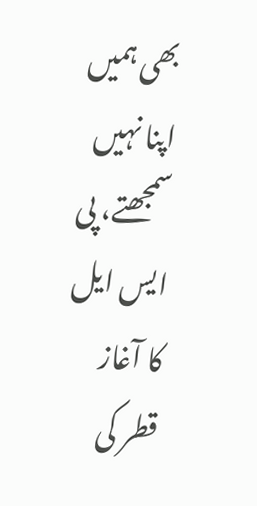بھی ہمیں اپنا نہیں سمجھتے، پی ایس ایل کا آغاز قطر کی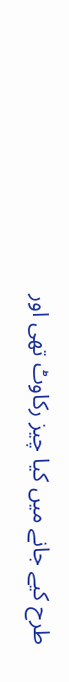طرح کیے جانے میں کیا چیز رکاوٹ تھی اور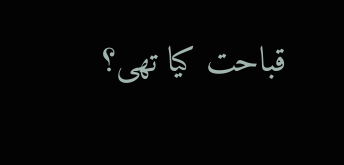قباحت کیا تھی؟